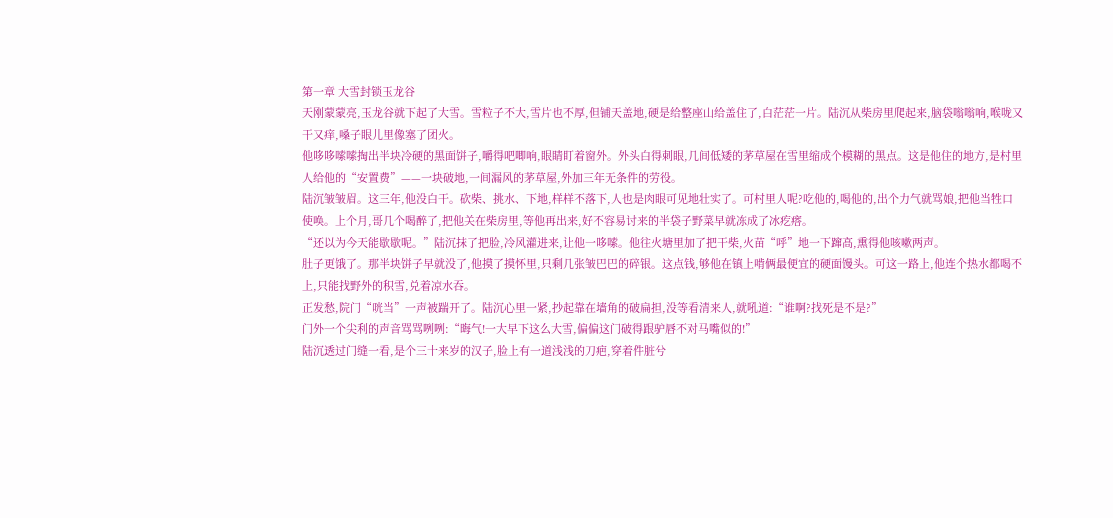第一章 大雪封锁玉龙谷
天刚蒙蒙亮,玉龙谷就下起了大雪。雪粒子不大,雪片也不厚,但铺天盖地,硬是给整座山给盖住了,白茫茫一片。陆沉从柴房里爬起来,脑袋嗡嗡响,喉咙又干又痒,嗓子眼儿里像塞了团火。
他哆哆嗦嗦掏出半块冷硬的黑面饼子,嚼得吧唧响,眼睛盯着窗外。外头白得刺眼,几间低矮的茅草屋在雪里缩成个模糊的黑点。这是他住的地方,是村里人给他的“安置费”——一块破地,一间漏风的茅草屋,外加三年无条件的劳役。
陆沉皱皱眉。这三年,他没白干。砍柴、挑水、下地,样样不落下,人也是肉眼可见地壮实了。可村里人呢?吃他的,喝他的,出个力气就骂娘,把他当牲口使唤。上个月,哥几个喝醉了,把他关在柴房里,等他再出来,好不容易讨来的半袋子野菜早就冻成了冰疙瘩。
“还以为今天能歇歇呢。”陆沉抹了把脸,冷风灌进来,让他一哆嗦。他往火塘里加了把干柴,火苗“呼”地一下蹿高,熏得他咳嗽两声。
肚子更饿了。那半块饼子早就没了,他摸了摸怀里,只剩几张皱巴巴的碎银。这点钱,够他在镇上啃俩最便宜的硬面馒头。可这一路上,他连个热水都喝不上,只能找野外的积雪,兑着凉水吞。
正发愁,院门“咣当”一声被踹开了。陆沉心里一紧,抄起靠在墙角的破扁担,没等看清来人,就吼道:“谁啊?找死是不是?”
门外一个尖利的声音骂骂咧咧:“晦气!一大早下这么大雪,偏偏这门破得跟驴唇不对马嘴似的!”
陆沉透过门缝一看,是个三十来岁的汉子,脸上有一道浅浅的刀疤,穿着件脏兮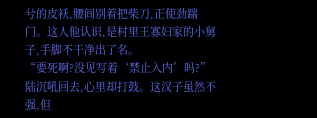兮的皮袄,腰间别着把柴刀,正使劲踹门。这人他认识,是村里王寡妇家的小舅子,手脚不干净出了名。
“要死啊?没见写着‘禁止入内’吗?”陆沉吼回去,心里却打鼓。这汉子虽然不强,但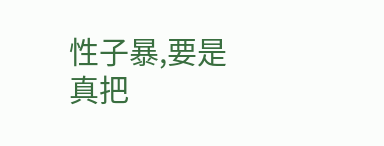性子暴,要是真把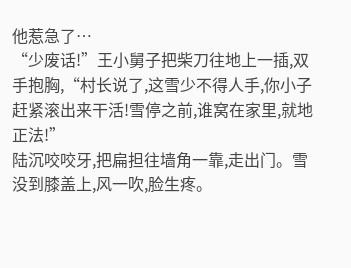他惹急了…
“少废话!”王小舅子把柴刀往地上一插,双手抱胸,“村长说了,这雪少不得人手,你小子赶紧滚出来干活!雪停之前,谁窝在家里,就地正法!”
陆沉咬咬牙,把扁担往墙角一靠,走出门。雪没到膝盖上,风一吹,脸生疼。